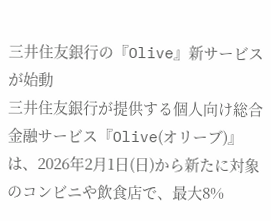三井住友銀行の『Olive』新サービスが始動
三井住友銀行が提供する個人向け総合金融サービス『Olive(オリーブ)』は、2026年2月1日(日)から新たに対象のコンビニや飲食店で、最大8%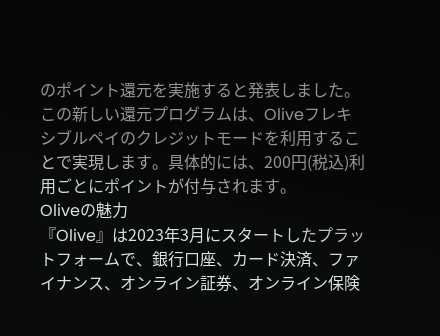のポイント還元を実施すると発表しました。この新しい還元プログラムは、Oliveフレキシブルペイのクレジットモードを利用することで実現します。具体的には、200円(税込)利用ごとにポイントが付与されます。
Oliveの魅力
『Olive』は2023年3月にスタートしたプラットフォームで、銀行口座、カード決済、ファイナンス、オンライン証券、オンライン保険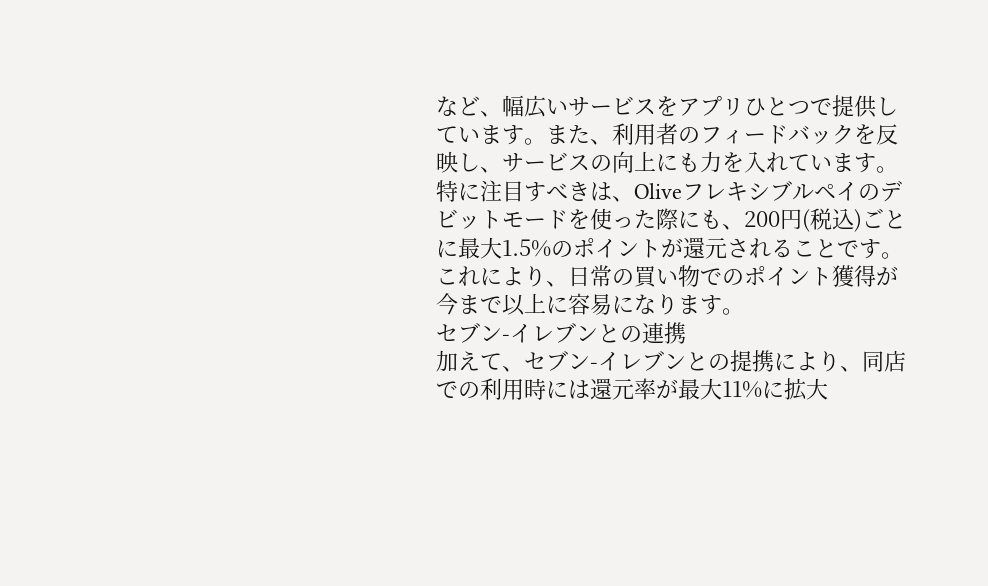など、幅広いサービスをアプリひとつで提供しています。また、利用者のフィードバックを反映し、サービスの向上にも力を入れています。
特に注目すべきは、Oliveフレキシブルペイのデビットモードを使った際にも、200円(税込)ごとに最大1.5%のポイントが還元されることです。これにより、日常の買い物でのポイント獲得が今まで以上に容易になります。
セブン-イレブンとの連携
加えて、セブン-イレブンとの提携により、同店での利用時には還元率が最大11%に拡大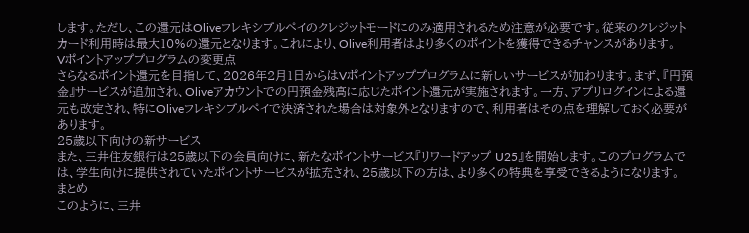します。ただし、この還元はOliveフレキシブルペイのクレジットモードにのみ適用されるため注意が必要です。従来のクレジットカード利用時は最大10%の還元となります。これにより、Olive利用者はより多くのポイントを獲得できるチャンスがあります。
Vポイントアッププログラムの変更点
さらなるポイント還元を目指して、2026年2月1日からはVポイントアッププログラムに新しいサービスが加わります。まず、『円預金』サービスが追加され、Oliveアカウントでの円預金残高に応じたポイント還元が実施されます。一方、アプリログインによる還元も改定され、特にOliveフレキシブルペイで決済された場合は対象外となりますので、利用者はその点を理解しておく必要があります。
25歳以下向けの新サービス
また、三井住友銀行は25歳以下の会員向けに、新たなポイントサービス『リワードアップ U25』を開始します。このプログラムでは、学生向けに提供されていたポイントサービスが拡充され、25歳以下の方は、より多くの特典を享受できるようになります。
まとめ
このように、三井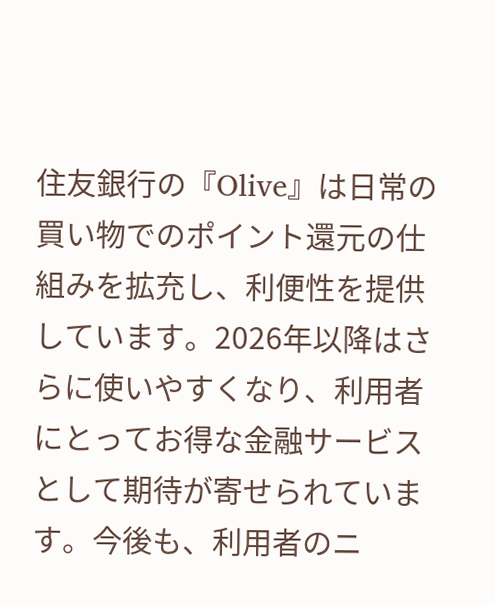住友銀行の『Olive』は日常の買い物でのポイント還元の仕組みを拡充し、利便性を提供しています。2026年以降はさらに使いやすくなり、利用者にとってお得な金融サービスとして期待が寄せられています。今後も、利用者のニ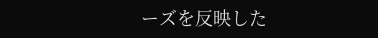ーズを反映した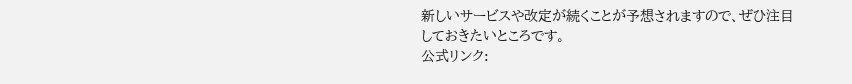新しいサービスや改定が続くことが予想されますので、ぜひ注目しておきたいところです。
公式リンク: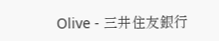Olive - 三井住友銀行